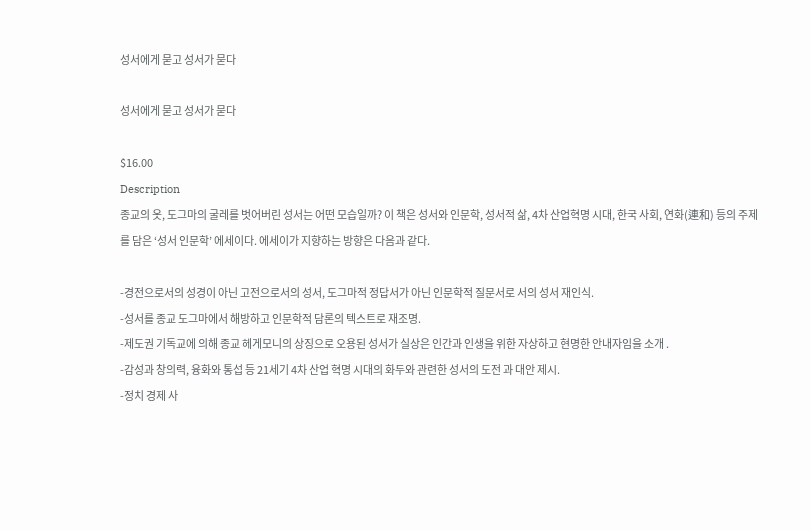성서에게 묻고 성서가 묻다

성서에게 묻고 성서가 묻다

$16.00
Description
종교의 옷, 도그마의 굴레를 벗어버린 성서는 어떤 모습일까? 이 책은 성서와 인문학, 성서적 삶, 4차 산업혁명 시대, 한국 사회, 연화(連和) 등의 주제를 담은 ‘성서 인문학’ 에세이다. 에세이가 지향하는 방향은 다음과 같다.

-경전으로서의 성경이 아닌 고전으로서의 성서, 도그마적 정답서가 아닌 인문학적 질문서로 서의 성서 재인식.
-성서를 종교 도그마에서 해방하고 인문학적 담론의 텍스트로 재조명.
-제도권 기독교에 의해 종교 헤게모니의 상징으로 오용된 성서가 실상은 인간과 인생을 위한 자상하고 현명한 안내자임을 소개 .
-감성과 창의력, 융화와 통섭 등 21세기 4차 산업 혁명 시대의 화두와 관련한 성서의 도전 과 대안 제시.
-정치 경제 사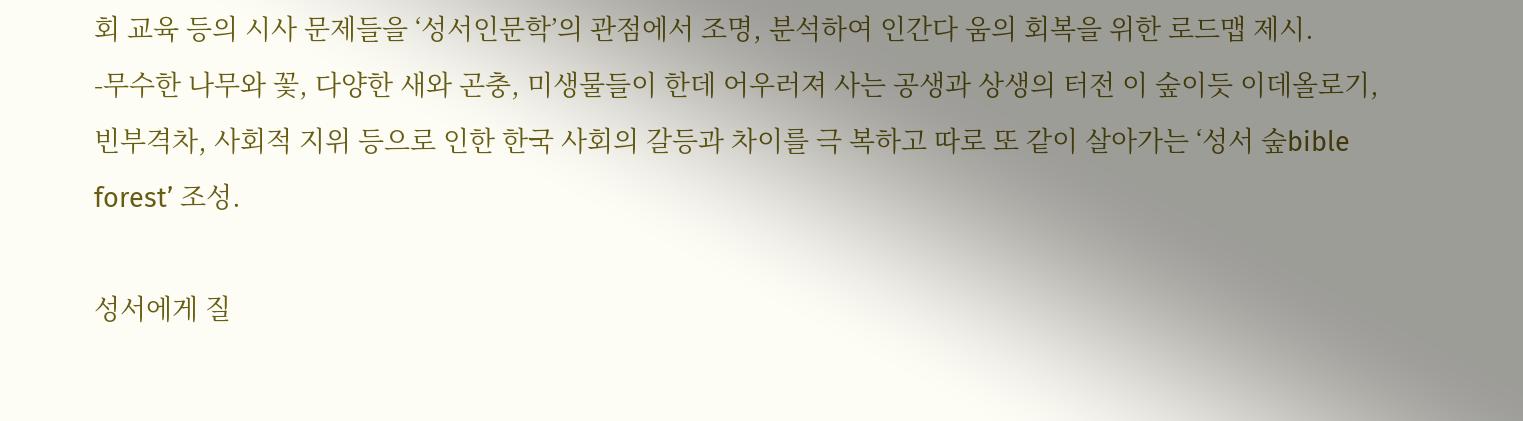회 교육 등의 시사 문제들을 ‘성서인문학’의 관점에서 조명, 분석하여 인간다 움의 회복을 위한 로드맵 제시.
-무수한 나무와 꽃, 다양한 새와 곤충, 미생물들이 한데 어우러져 사는 공생과 상생의 터전 이 숲이듯 이데올로기, 빈부격차, 사회적 지위 등으로 인한 한국 사회의 갈등과 차이를 극 복하고 따로 또 같이 살아가는 ‘성서 숲bible forest’ 조성.

성서에게 질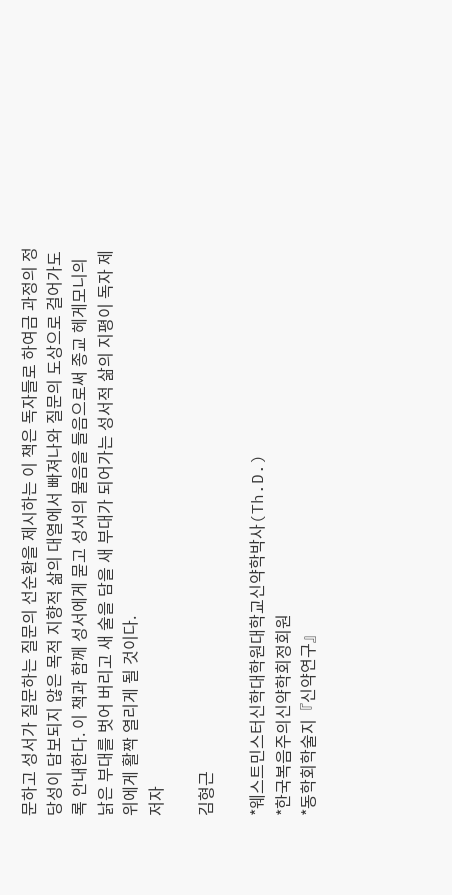문하고 성서가 질문하는 질문의 선순환을 제시하는 이 책은 독자들로 하여금 과정의 정당성이 담보되지 않은 목적 지향적 삶의 대열에서 빠져나와 질문의 도상으로 걸어가도록 안내한다. 이 책과 함께 성서에게 묻고 성서의 물음을 들음으로써 종교 헤게모니의 낡은 부대를 벗어 버리고 새 술을 담을 새 부대가 되어가는 성서적 삶의 지평이 독자 제위에게 활짝 열리게 될 것이다.
저자

김형근

*웨스트민스터신학대학원대학교신약학박사(Th.D.)
*한국복음주의신약학회정회원
*동학회학술지『신약연구』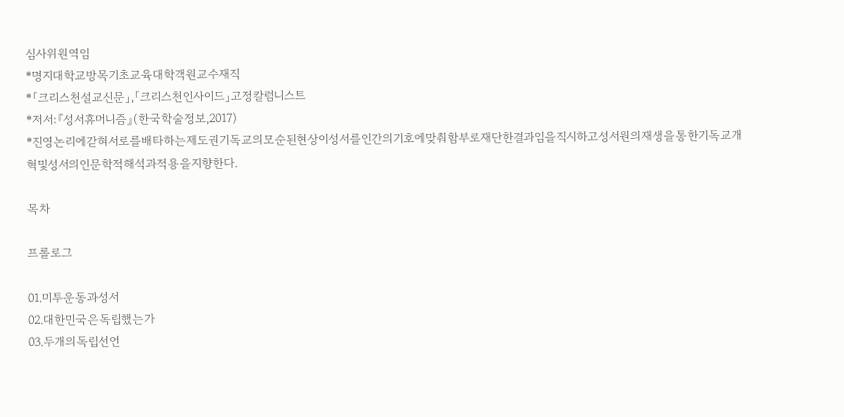심사위원역임
*명지대학교방목기초교육대학객원교수재직
*「크리스천설교신문」,「크리스천인사이드」고정칼럼니스트
*저서:『성서휴머니즘』(한국학술정보,2017)
*진영논리에갇혀서로를배타하는제도권기독교의모순된현상이성서를인간의기호에맞춰함부로재단한결과임을직시하고성서원의재생을통한기독교개혁및성서의인문학적해석과적용을지향한다.

목차

프롤로그

01.미투운동과성서
02.대한민국은독립했는가
03.두개의독립선언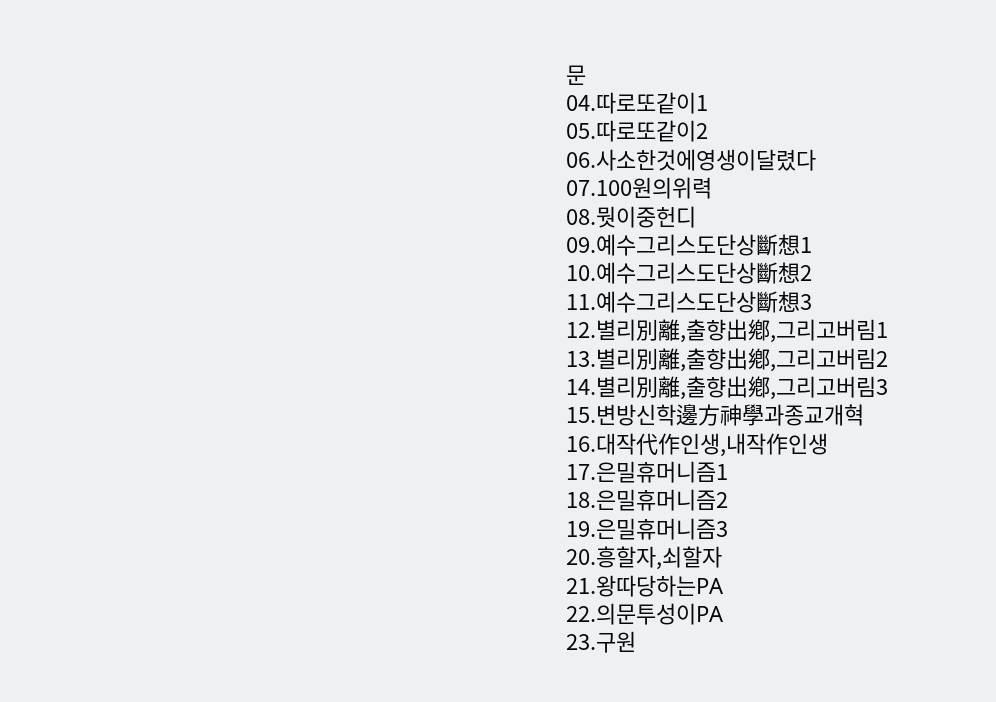문
04.따로또같이1
05.따로또같이2
06.사소한것에영생이달렸다
07.100원의위력
08.뭣이중헌디
09.예수그리스도단상斷想1
10.예수그리스도단상斷想2
11.예수그리스도단상斷想3
12.별리別離,출향出鄕,그리고버림1
13.별리別離,출향出鄕,그리고버림2
14.별리別離,출향出鄕,그리고버림3
15.변방신학邊方神學과종교개혁
16.대작代作인생,내작作인생
17.은밀휴머니즘1
18.은밀휴머니즘2
19.은밀휴머니즘3
20.흥할자,쇠할자
21.왕따당하는PA
22.의문투성이PA
23.구원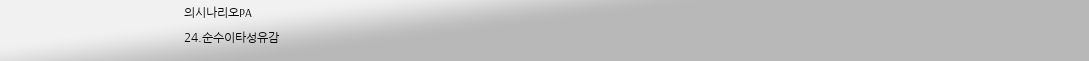의시나리오PA
24.순수이타성유감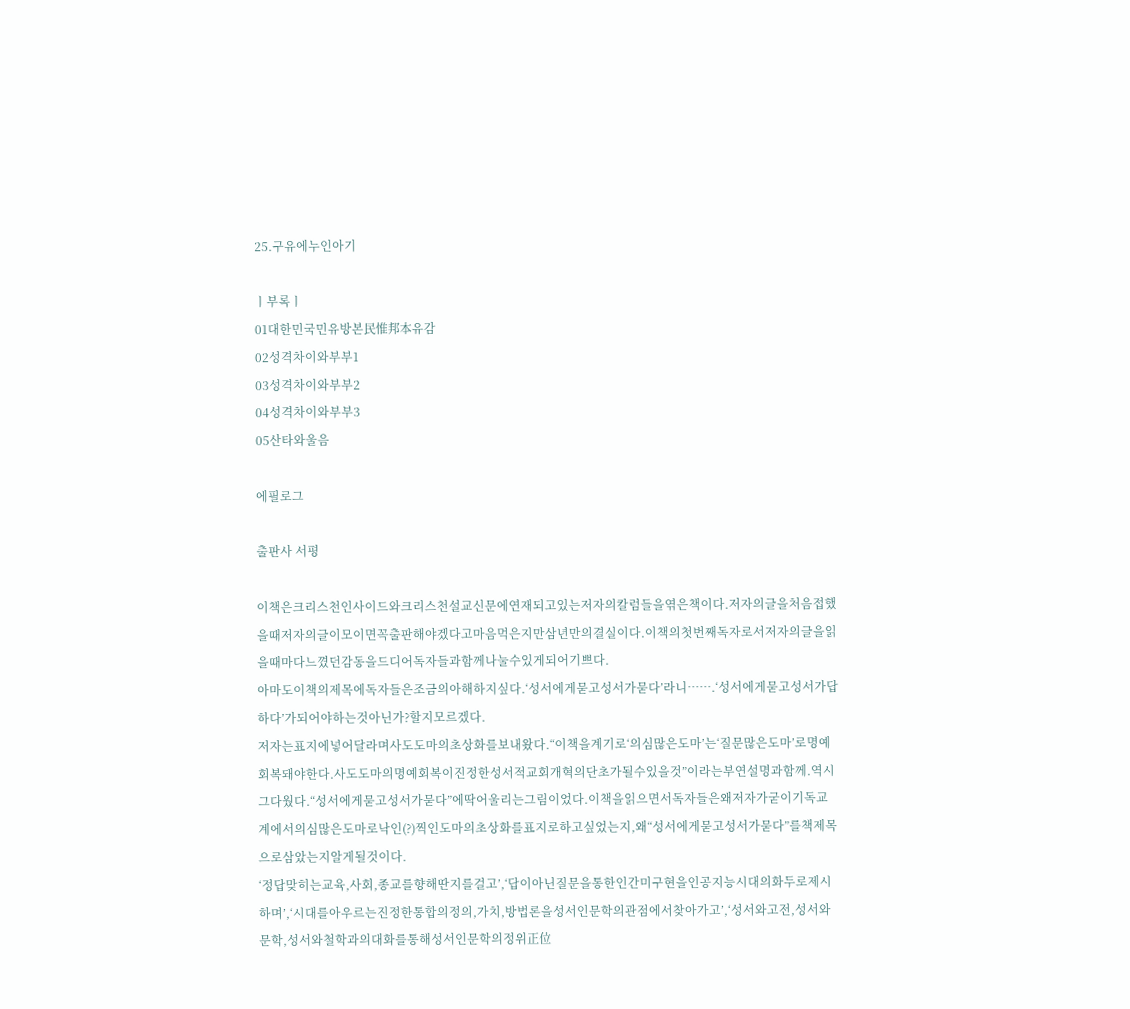25.구유에누인아기

ㅣ부록ㅣ
01대한민국민유방본民惟邦本유감
02성격차이와부부1
03성격차이와부부2
04성격차이와부부3
05산타와울음

에필로그

출판사 서평

이책은크리스천인사이드와크리스천설교신문에연재되고있는저자의칼럼들을엮은책이다.저자의글을처음접했을때저자의글이모이면꼭출판해야겠다고마음먹은지만삼년만의결실이다.이책의첫번째독자로서저자의글을읽을때마다느꼈던감동을드디어독자들과함께나눌수있게되어기쁘다.
아마도이책의제목에독자들은조금의아해하지싶다.‘성서에게묻고성서가묻다’라니…….‘성서에게묻고성서가답하다’가되어야하는것아닌가?할지모르겠다.
저자는표지에넣어달라며사도도마의초상화를보내왔다.“이책을계기로‘의심많은도마’는‘질문많은도마’로명예회복돼야한다.사도도마의명예회복이진정한성서적교회개혁의단초가될수있을것”이라는부연설명과함께.역시그다웠다.“성서에게묻고성서가묻다”에딱어울리는그림이었다.이책을읽으면서독자들은왜저자가굳이기독교계에서의심많은도마로낙인(?)찍인도마의초상화를표지로하고싶었는지,왜“성서에게묻고성서가묻다”를책제목으로삼았는지알게될것이다.
‘정답맞히는교육,사회,종교를향해딴지를걸고’,‘답이아닌질문을통한인간미구현을인공지능시대의화두로제시하며’,‘시대를아우르는진정한통합의정의,가치,방법론을성서인문학의관점에서찾아가고’,‘성서와고전,성서와문학,성서와철학과의대화를통해성서인문학의정위正位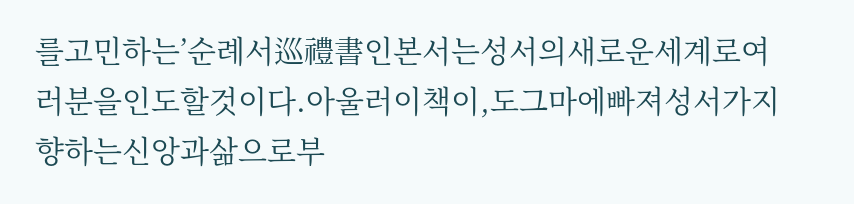를고민하는’순례서巡禮書인본서는성서의새로운세계로여러분을인도할것이다.아울러이책이,도그마에빠져성서가지향하는신앙과삶으로부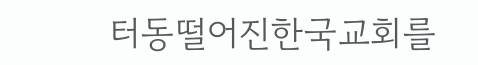터동떨어진한국교회를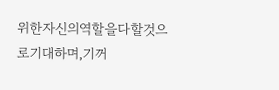위한자신의역할을다할것으로기대하며,기꺼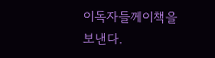이독자들께이책을보낸다.